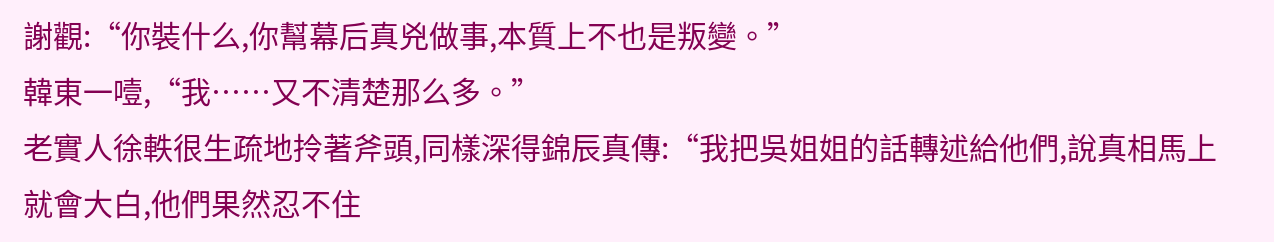謝觀:“你裝什么,你幫幕后真兇做事,本質上不也是叛變。”
韓東一噎,“我……又不清楚那么多。”
老實人徐軼很生疏地拎著斧頭,同樣深得錦辰真傳:“我把吳姐姐的話轉述給他們,說真相馬上就會大白,他們果然忍不住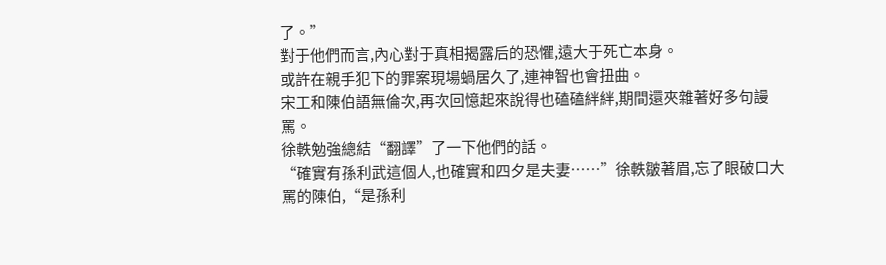了。”
對于他們而言,內心對于真相揭露后的恐懼,遠大于死亡本身。
或許在親手犯下的罪案現場蝸居久了,連神智也會扭曲。
宋工和陳伯語無倫次,再次回憶起來說得也磕磕絆絆,期間還夾雜著好多句謾罵。
徐軼勉強總結“翻譯”了一下他們的話。
“確實有孫利武這個人,也確實和四夕是夫妻……”徐軼皺著眉,忘了眼破口大罵的陳伯,“是孫利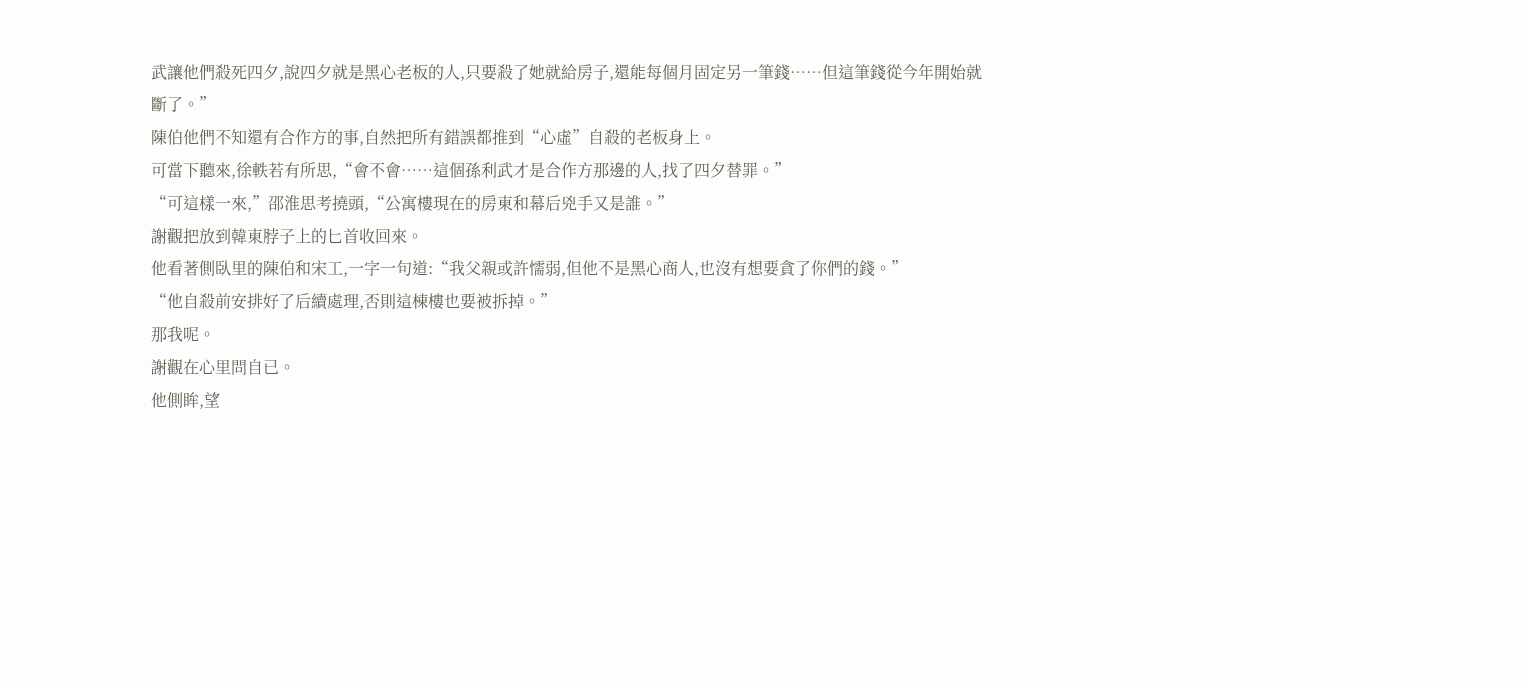武讓他們殺死四夕,說四夕就是黑心老板的人,只要殺了她就給房子,還能每個月固定另一筆錢……但這筆錢從今年開始就斷了。”
陳伯他們不知還有合作方的事,自然把所有錯誤都推到“心虛”自殺的老板身上。
可當下聽來,徐軼若有所思,“會不會……這個孫利武才是合作方那邊的人,找了四夕替罪。”
“可這樣一來,”邵淮思考撓頭,“公寓樓現在的房東和幕后兇手又是誰。”
謝觀把放到韓東脖子上的匕首收回來。
他看著側臥里的陳伯和宋工,一字一句道:“我父親或許懦弱,但他不是黑心商人,也沒有想要貪了你們的錢。”
“他自殺前安排好了后續處理,否則這棟樓也要被拆掉。”
那我呢。
謝觀在心里問自已。
他側眸,望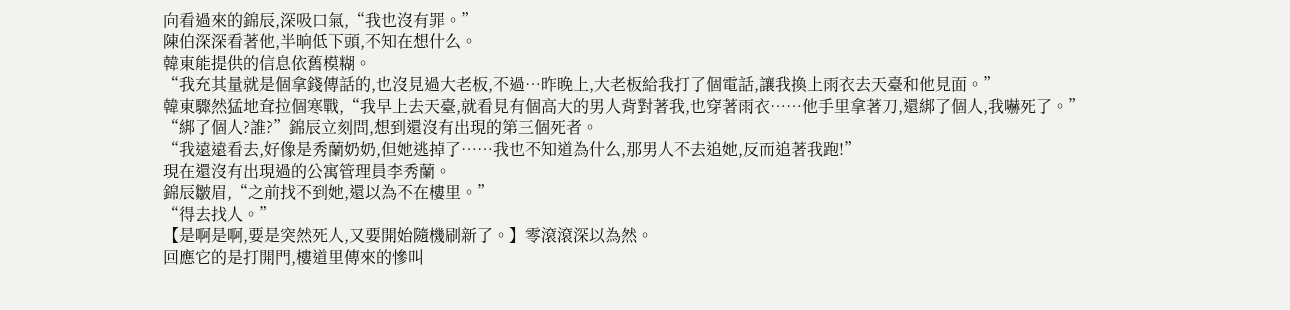向看過來的錦辰,深吸口氣,“我也沒有罪。”
陳伯深深看著他,半晌低下頭,不知在想什么。
韓東能提供的信息依舊模糊。
“我充其量就是個拿錢傳話的,也沒見過大老板,不過…昨晚上,大老板給我打了個電話,讓我換上雨衣去天臺和他見面。”
韓東驟然猛地耷拉個寒戰,“我早上去天臺,就看見有個高大的男人背對著我,也穿著雨衣……他手里拿著刀,還綁了個人,我嚇死了。”
“綁了個人?誰?”錦辰立刻問,想到還沒有出現的第三個死者。
“我遠遠看去,好像是秀蘭奶奶,但她逃掉了……我也不知道為什么,那男人不去追她,反而追著我跑!”
現在還沒有出現過的公寓管理員李秀蘭。
錦辰皺眉,“之前找不到她,還以為不在樓里。”
“得去找人。”
【是啊是啊,要是突然死人,又要開始隨機刷新了。】零滾滾深以為然。
回應它的是打開門,樓道里傳來的慘叫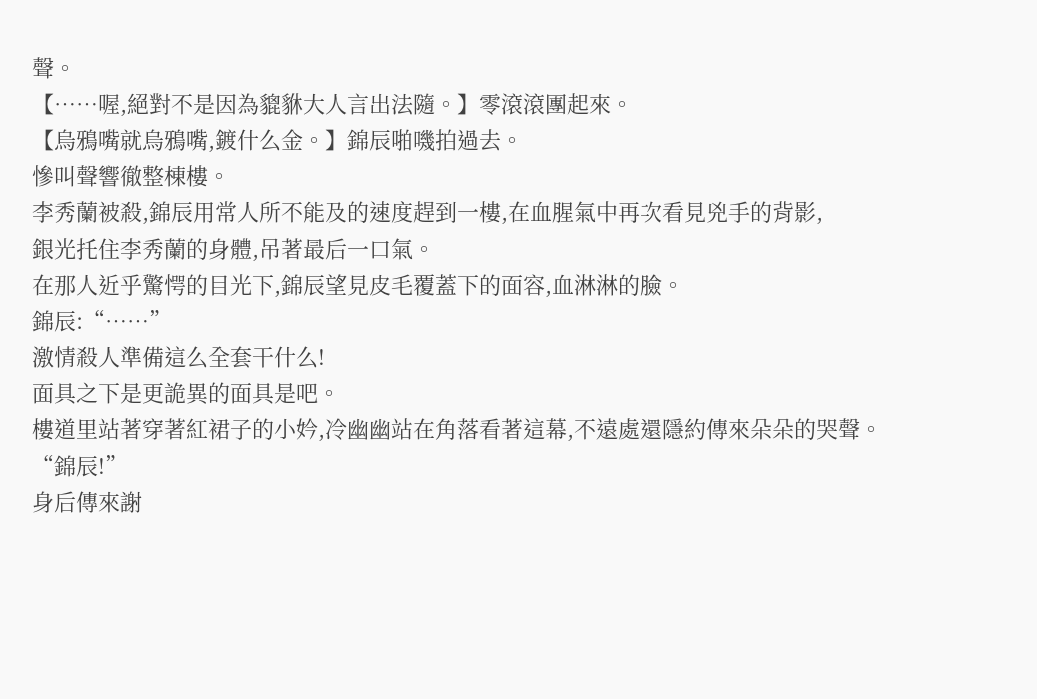聲。
【……喔,絕對不是因為貔貅大人言出法隨。】零滾滾團起來。
【烏鴉嘴就烏鴉嘴,鍍什么金。】錦辰啪嘰拍過去。
慘叫聲響徹整棟樓。
李秀蘭被殺,錦辰用常人所不能及的速度趕到一樓,在血腥氣中再次看見兇手的背影,
銀光托住李秀蘭的身體,吊著最后一口氣。
在那人近乎驚愕的目光下,錦辰望見皮毛覆蓋下的面容,血淋淋的臉。
錦辰:“……”
激情殺人準備這么全套干什么!
面具之下是更詭異的面具是吧。
樓道里站著穿著紅裙子的小妗,冷幽幽站在角落看著這幕,不遠處還隱約傳來朵朵的哭聲。
“錦辰!”
身后傳來謝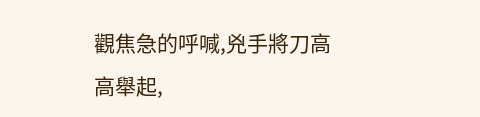觀焦急的呼喊,兇手將刀高高舉起,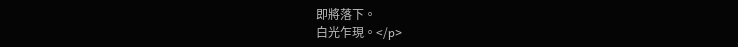即將落下。
白光乍現。</p>